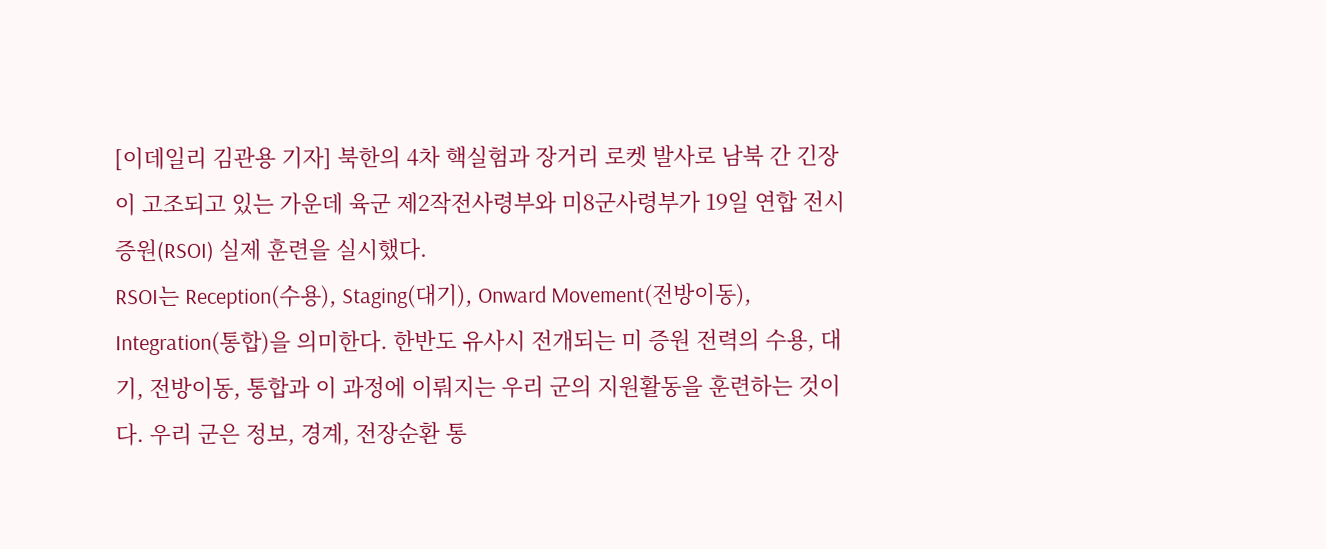[이데일리 김관용 기자] 북한의 4차 핵실험과 장거리 로켓 발사로 남북 간 긴장이 고조되고 있는 가운데 육군 제2작전사령부와 미8군사령부가 19일 연합 전시증원(RSOI) 실제 훈련을 실시했다.
RSOI는 Reception(수용), Staging(대기), Onward Movement(전방이동), Integration(통합)을 의미한다. 한반도 유사시 전개되는 미 증원 전력의 수용, 대기, 전방이동, 통합과 이 과정에 이뤄지는 우리 군의 지원활동을 훈련하는 것이다. 우리 군은 정보, 경계, 전장순환 통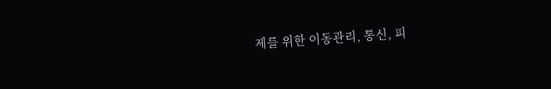제를 위한 이동관리, 통신, 피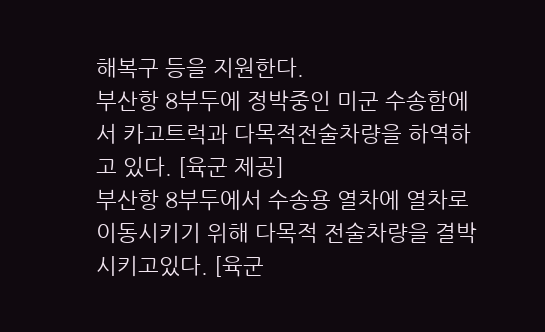해복구 등을 지원한다.
부산항 8부두에 정박중인 미군 수송함에서 카고트럭과 다목적전술차량을 하역하고 있다. [육군 제공]
부산항 8부두에서 수송용 열차에 열차로 이동시키기 위해 다목적 전술차량을 결박시키고있다. [육군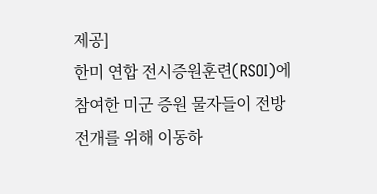제공]
한미 연합 전시증원훈련(RSOI)에 참여한 미군 증원 물자들이 전방전개를 위해 이동하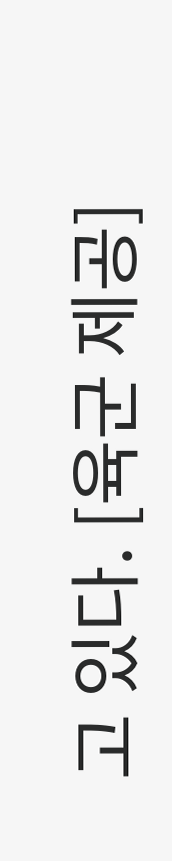고 있다. [육군 제공]